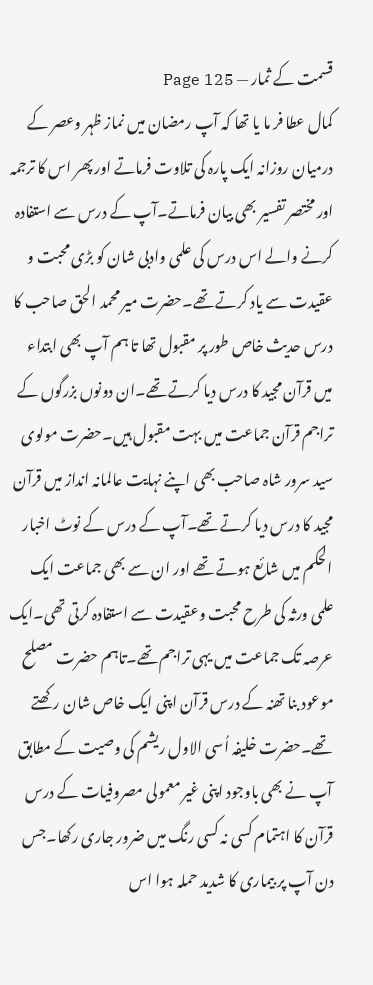قسمت کے ثمار — Page 125
کمال عطا فر ما یا تھا کہ آپ رمضان میں نماز ظہر وعصر کے درمیان روزانہ ایک پارہ کی تلاوت فرماتے اور پھر اس کا ترجمہ اور مختصر تفسیر بھی بیان فرماتے۔آپ کے درس سے استفادہ کرنے والے اس درس کی علمی وادبی شان کو بڑی محبت و عقیدت سے یاد کرتے تھے۔حضرت میر محمد الحق صاحب کا درس حدیث خاص طور پر مقبول تھا تا ہم آپ بھی ابتداء میں قرآن مجید کا درس دیا کرتے تھے۔ان دونوں بزرگوں کے تراجم قرآن جماعت میں بہت مقبول ہیں۔حضرت مولوی سید سرور شاہ صاحب بھی اپنے نہایت عالمانہ انداز میں قرآن مجید کا درس دیا کرتے تھے۔آپ کے درس کے نوٹ اخبار الحکم میں شائع ہوتے تھے اور ان سے بھی جماعت ایک علمی ورثہ کی طرح محبت وعقیدت سے استفادہ کرتی تھی۔ایک عرصہ تک جماعت میں یہی تراجم تھے۔تاہم حضرت مصلح موعود بنا تھنہ کے درس قرآن اپنی ایک خاص شان رکھتے تھے۔حضرت خلیفہ اُسی الاول ریشم کی وصیت کے مطابق آپ نے بھی باوجود اپنی غیر معمولی مصروفیات کے درس قرآن کا اہتمام کسی نہ کسی رنگ میں ضرور جاری رکھا۔جس دن آپ پر بیماری کا شدید حملہ ہوا اس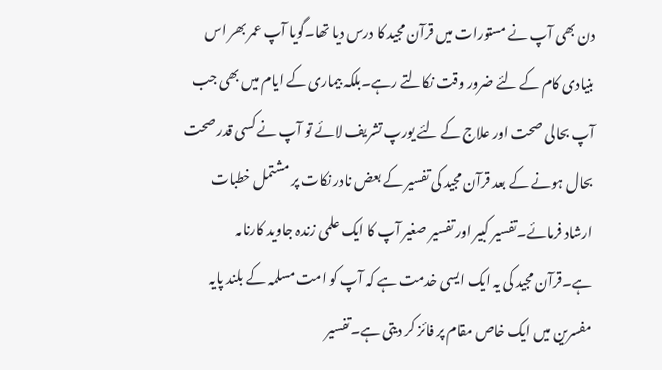دن بھی آپ نے مستورات میں قرآن مجید کا درس دیا تھا۔گویا آپ عمر بھر اس بنیادی کام کے لئے ضرور وقت نکالتے رہے۔بلکہ بیماری کے ایام میں بھی جب آپ بحالی صحت اور علاج کے لئے یورپ تشریف لائے تو آپ نے کسی قدر صحت بحال ہونے کے بعد قرآن مجید کی تفسیر کے بعض نادر نکات پر مشتمل خطبات ارشاد فرمائے۔تفسیر کبیر اور تفسیر صغیر آپ کا ایک علمی زندہ جاوید کارنامہ ہے۔قرآن مجید کی یہ ایک ایسی خدمت ہے کہ آپ کو امت مسلمہ کے بلند پایہ مفسرین میں ایک خاص مقام پر فائز کر دیتی ہے۔تفسیر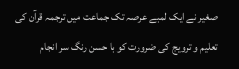صغیر نے ایک لمبے عرصہ تک جماعت میں ترجمہ قرآن کی تعلیم و ترویج کی ضرورت کو با حسن رنگ سر انجام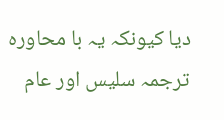دیا کیونکہ یہ با محاورہ ترجمہ سلیس اور عام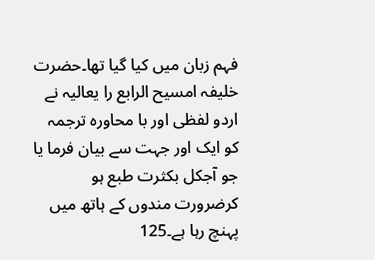فہم زبان میں کیا گیا تھا۔حضرت خلیفہ امسیح الرابع را یعالیہ نے اردو لفظی اور با محاورہ ترجمہ کو ایک اور جہت سے بیان فرما یا جو آجکل بکثرت طبع ہو کرضرورت مندوں کے ہاتھ میں پہنچ رہا ہے۔125